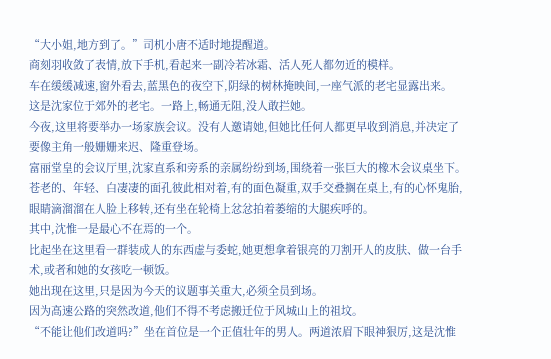“大小姐,地方到了。”司机小唐不适时地提醒道。
商刻羽收敛了表情,放下手机,看起来一副冷若冰霜、活人死人都勿近的模样。
车在缓缓减速,窗外看去,蓝黑色的夜空下,阴绿的树林掩映间,一座气派的老宅显露出来。
这是沈家位于郊外的老宅。一路上,畅通无阻,没人敢拦她。
今夜,这里将要举办一场家族会议。没有人邀请她,但她比任何人都更早收到消息,并决定了要像主角一般姗姗来迟、隆重登场。
富丽堂皇的会议厅里,沈家直系和旁系的亲属纷纷到场,围绕着一张巨大的橡木会议桌坐下。
苍老的、年轻、白凄凄的面孔彼此相对着,有的面色凝重,双手交叠搁在桌上,有的心怀鬼胎,眼睛滴溜溜在人脸上移转,还有坐在轮椅上忿忿拍着萎缩的大腿疾呼的。
其中,沈惟一是最心不在焉的一个。
比起坐在这里看一群装成人的东西虚与委蛇,她更想拿着银亮的刀割开人的皮肤、做一台手术,或者和她的女孩吃一顿饭。
她出现在这里,只是因为今天的议题事关重大,必须全员到场。
因为高速公路的突然改道,他们不得不考虑搬迁位于风城山上的祖坟。
“不能让他们改道吗?”坐在首位是一个正值壮年的男人。两道浓眉下眼神狠厉,这是沈惟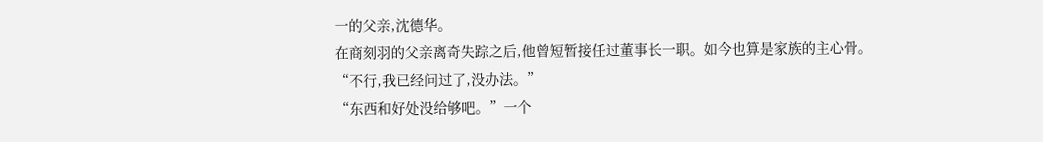一的父亲,沈德华。
在商刻羽的父亲离奇失踪之后,他曾短暂接任过董事长一职。如今也算是家族的主心骨。
“不行,我已经问过了,没办法。”
“东西和好处没给够吧。”一个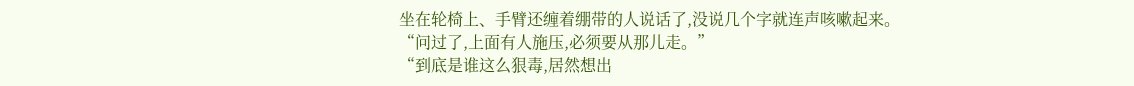坐在轮椅上、手臂还缠着绷带的人说话了,没说几个字就连声咳嗽起来。
“问过了,上面有人施压,必须要从那儿走。”
“到底是谁这么狠毒,居然想出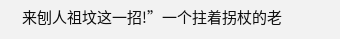来刨人祖坟这一招!”一个拄着拐杖的老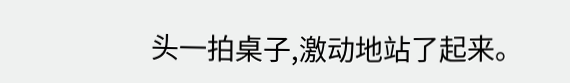头一拍桌子,激动地站了起来。